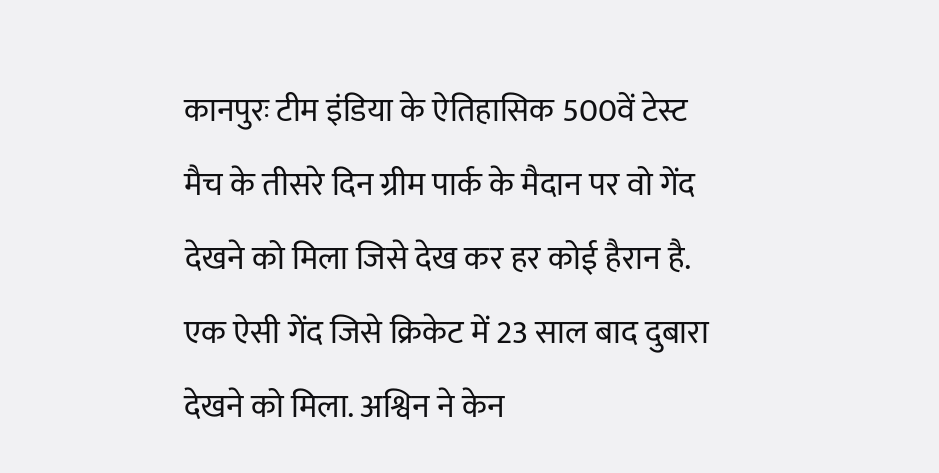कानपुरः टीम इंडिया के ऐतिहासिक 500वें टेस्ट मैच के तीसरे दिन ग्रीम पार्क के मैदान पर वो गेंद देखने को मिला जिसे देख कर हर कोई हैरान है. एक ऐसी गेंद जिसे क्रिकेट में 23 साल बाद दुबारा देखने को मिला. अश्विन ने केन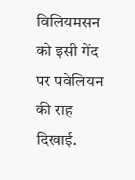विलियमसन को इसी गेंद पर पवेलियन की राह दिखाई.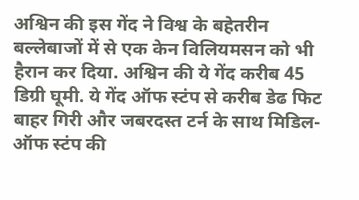अश्विन की इस गेंद ने विश्व के बहेतरीन बल्लेबाजों में से एक केन विलियमसन को भी हैरान कर दिया. अश्विन की ये गेंद करीब 45 डिग्री घूमी. ये गेंद ऑफ स्टंप से करीब डेढ फिट बाहर गिरी और जबरदस्त टर्न के साथ मिडिल-ऑफ स्टंप की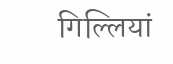गिल्लियां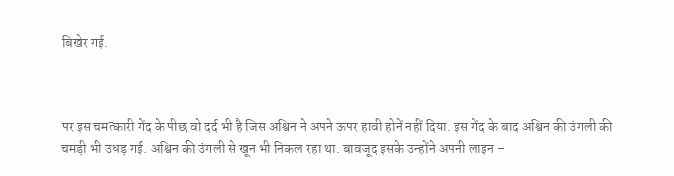बिखेर गई.



पर इस चमत्कारी गेंद के पीछ वो दर्द भी है जिस अश्विन ने अपने ऊपर हावी होनें नहीं दिया. इस गेंद के बाद अश्विन की उंगली की चमड़ी भी उधड़ गई. अश्विन की उंगली से खून भी निकल रहा था. बावजूद इसके उन्होंने अपनी लाइन –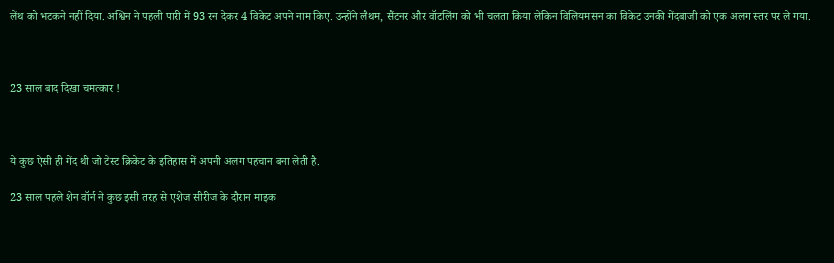लेंथ को भटकने नहीं दिया. अश्विन ने पहली पारी में 93 रन देकर 4 विकेट अपने नाम किए. उन्होंने लैथम, सैंटनर और वॉटलिंग को भी चलता किया लेकिन विलियमसन का विकेट उनकी गेंदबाजी को एक अलग स्तर पर ले गया.



23 साल बाद दिखा चमत्कार !



ये कुछ ऐसी ही गेंद थी जो टेस्ट क्रिकेट के इतिहास में अपनी अलग पहचान बना लेती है.

23 साल पहले शेन वॉर्न ने कुछ इसी तरह से एशेज सीरीज के दौरान माइक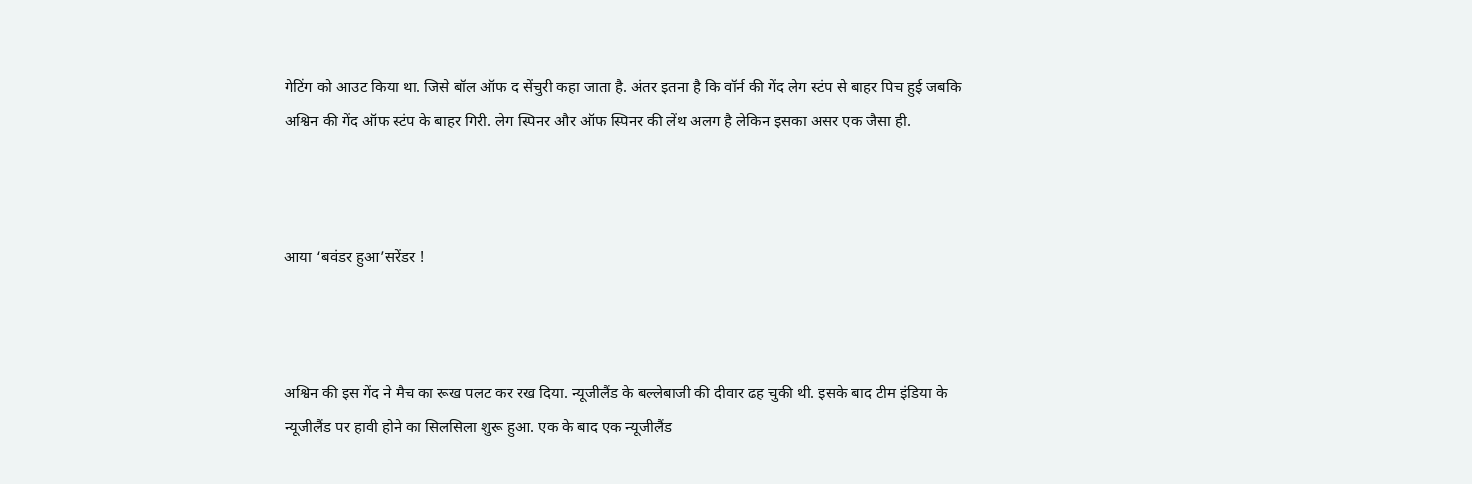गेटिंग को आउट किया था. जिसे बॉल ऑफ द सेंचुरी कहा जाता है. अंतर इतना है कि वॉर्न की गेंद लेग स्टंप से बाहर पिच हुई जबकि अश्विन की गेंद ऑफ स्टंप के बाहर गिरी. लेग स्पिनर और ऑफ स्पिनर की लेंथ अलग है लेकिन इसका असर एक जैसा ही.



आया ‘बवंडर हुआ’सरेंडर !



अश्विन की इस गेंद ने मैच का रूख पलट कर रख दिया. न्यूजीलैंड के बल्लेबाजी की दीवार ढह चुकी थी. इसके बाद टीम इंडिया के न्यूजीलैंड पर हावी होने का सिलसिला शुरू हुआ. एक के बाद एक न्यूजीलैंड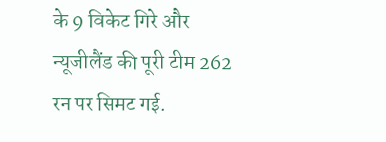के 9 विकेट गिरे और न्यूजीलैंड की पूरी टीम 262 रन पर सिमट गई.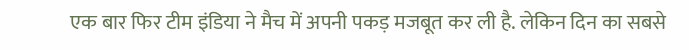एक बार फिर टीम इंडिया ने मैच में अपनी पकड़ मजबूत कर ली है. लेकिन दिन का सबसे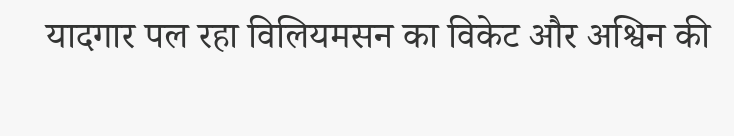यादगार पल रहा विलियमसन का विकेट और अश्विन की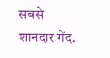सबसे शानदार गेंद.